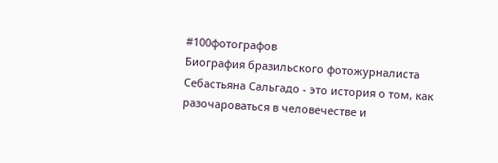#100фотографов
Биография бразильского фотожурналиста Себастьяна Сальгадо - это история о том, как разочароваться в человечестве и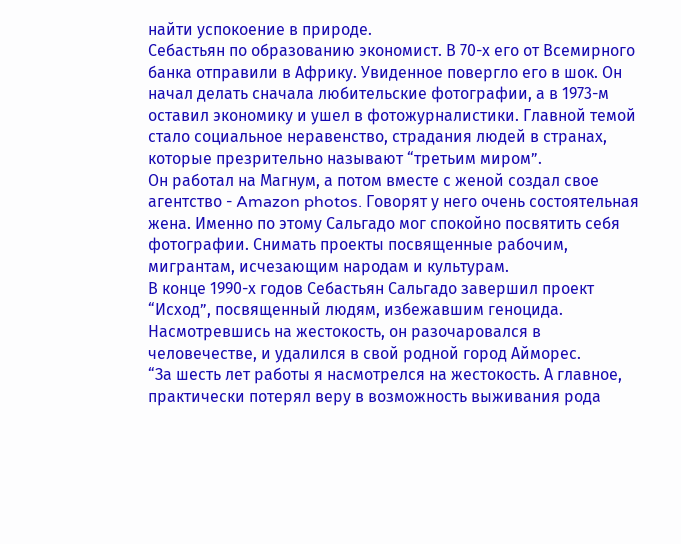найти успокоение в природе.
Себастьян по образованию экономист. В 70-х его от Всемирного банка отправили в Африку. Увиденное повергло его в шок. Он начал делать сначала любительские фотографии, а в 1973-м оставил экономику и ушел в фотожурналистики. Главной темой стало социальное неравенство, страдания людей в странах, которые презрительно называют “третьим миром”.
Он работал на Магнум, а потом вместе с женой создал свое агентство - Amazon photos. Говорят у него очень состоятельная жена. Именно по этому Сальгадо мог спокойно посвятить себя фотографии. Снимать проекты посвященные рабочим, мигрантам, исчезающим народам и культурам.
В конце 1990-х годов Себастьян Сальгадо завершил проект “Исход”, посвященный людям, избежавшим геноцида. Насмотревшись на жестокость, он разочаровался в человечестве, и удалился в свой родной город Айморес.
“За шесть лет работы я насмотрелся на жестокость. А главное, практически потерял веру в возможность выживания рода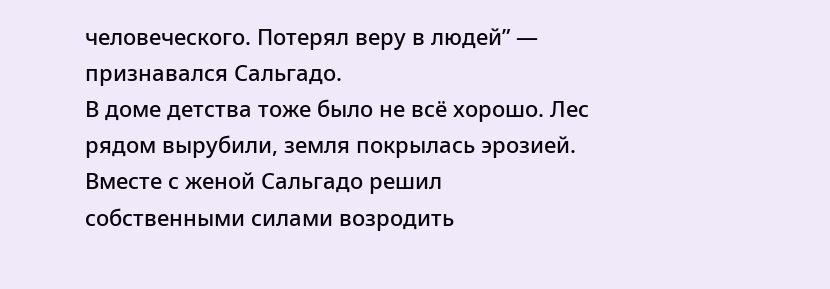человеческого. Потерял веру в людей” — признавался Сальгадо.
В доме детства тоже было не всё хорошо. Лес рядом вырубили, земля покрылась эрозией.
Вместе с женой Сальгадо решил собственными силами возродить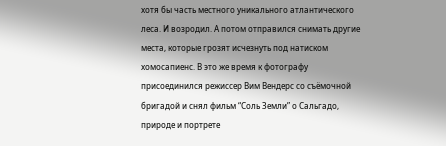хотя бы часть местного уникального атлантического леса. И возродил. А потом отправился снимать другие места, которые грозят исчезнуть под натиском хомосапиенс. В это же время к фотографу присоединился режиссер Вим Вендерс со съёмочной бригадой и снял фильм “Соль Земли” о Сальгадо, природе и портрете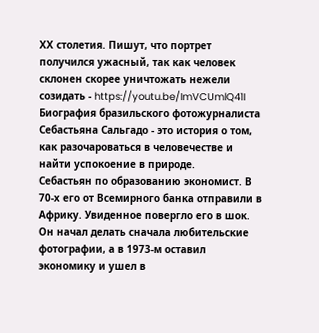ХХ столетия. Пишут, что портрет получился ужасный, так как человек склонен скорее уничтожать нежели созидать - https://youtu.be/ImVCUmlQ41I
Биография бразильского фотожурналиста Себастьяна Сальгадо - это история о том, как разочароваться в человечестве и найти успокоение в природе.
Себастьян по образованию экономист. В 70-х его от Всемирного банка отправили в Африку. Увиденное повергло его в шок. Он начал делать сначала любительские фотографии, а в 1973-м оставил экономику и ушел в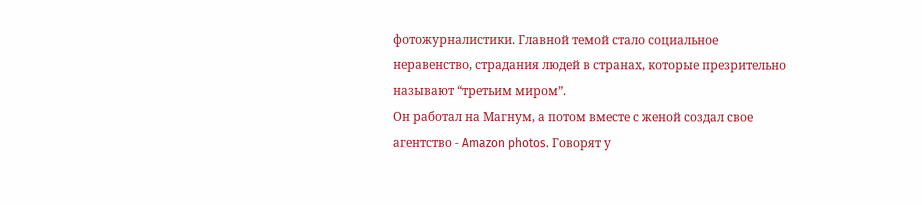фотожурналистики. Главной темой стало социальное неравенство, страдания людей в странах, которые презрительно называют “третьим миром”.
Он работал на Магнум, а потом вместе с женой создал свое агентство - Amazon photos. Говорят у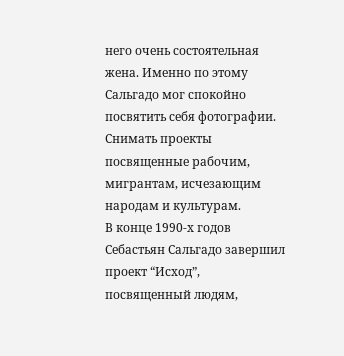него очень состоятельная жена. Именно по этому Сальгадо мог спокойно посвятить себя фотографии. Снимать проекты посвященные рабочим, мигрантам, исчезающим народам и культурам.
В конце 1990-х годов Себастьян Сальгадо завершил проект “Исход”, посвященный людям,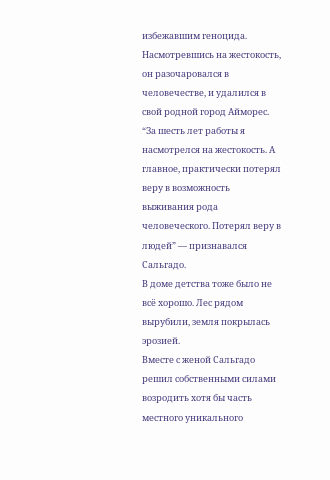избежавшим геноцида. Насмотревшись на жестокость, он разочаровался в человечестве, и удалился в свой родной город Айморес.
“За шесть лет работы я насмотрелся на жестокость. А главное, практически потерял веру в возможность выживания рода человеческого. Потерял веру в людей” — признавался Сальгадо.
В доме детства тоже было не всё хорошо. Лес рядом вырубили, земля покрылась эрозией.
Вместе с женой Сальгадо решил собственными силами возродить хотя бы часть местного уникального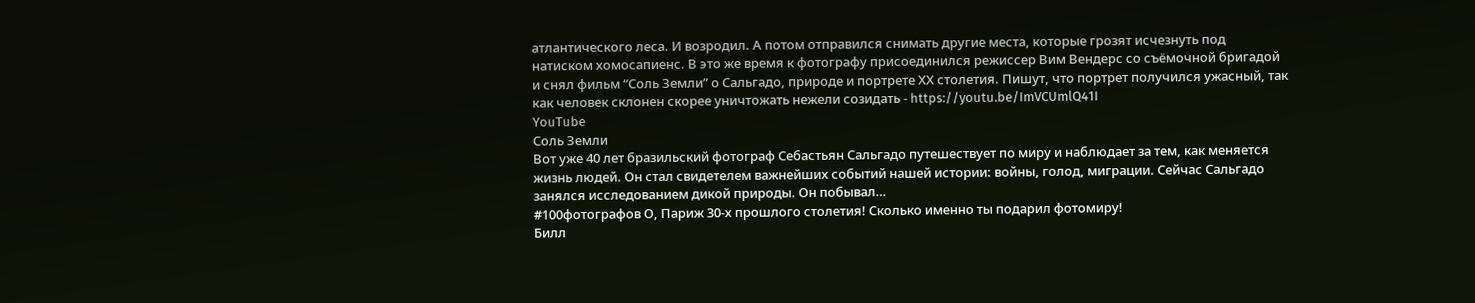атлантического леса. И возродил. А потом отправился снимать другие места, которые грозят исчезнуть под натиском хомосапиенс. В это же время к фотографу присоединился режиссер Вим Вендерс со съёмочной бригадой и снял фильм “Соль Земли” о Сальгадо, природе и портрете ХХ столетия. Пишут, что портрет получился ужасный, так как человек склонен скорее уничтожать нежели созидать - https://youtu.be/ImVCUmlQ41I
YouTube
Соль Земли
Вот уже 40 лет бразильский фотограф Себастьян Сальгадо путешествует по миру и наблюдает за тем, как меняется жизнь людей. Он стал свидетелем важнейших событий нашей истории: войны, голод, миграции. Сейчас Сальгадо занялся исследованием дикой природы. Он побывал…
#100фотографов О, Париж 30-х прошлого столетия! Сколько именно ты подарил фотомиру!
Билл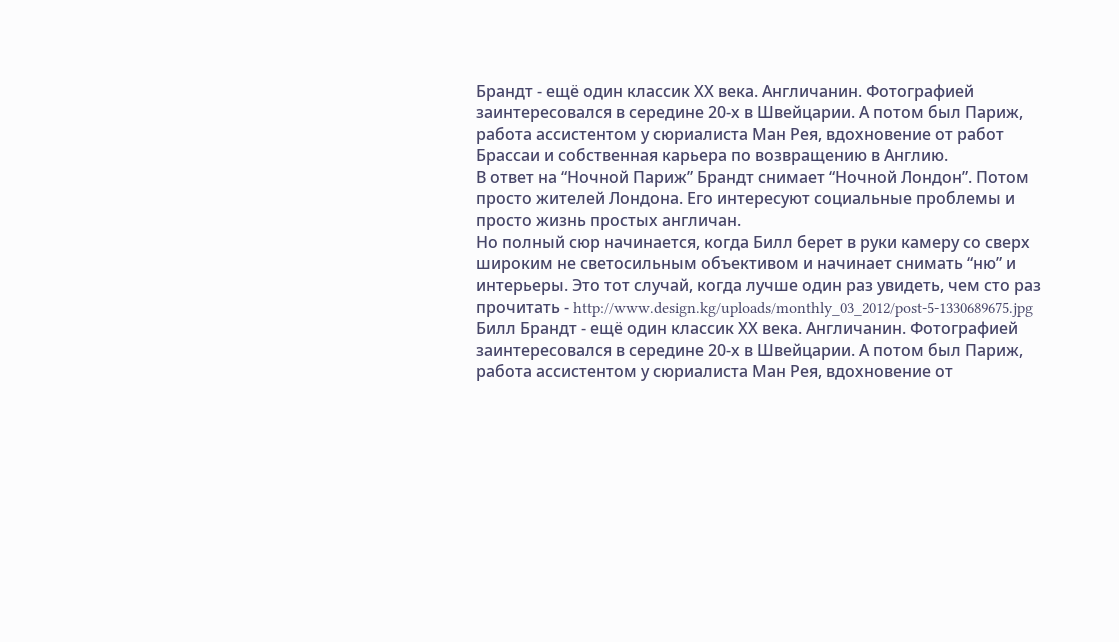Брандт - ещё один классик ХХ века. Англичанин. Фотографией заинтересовался в середине 20-х в Швейцарии. А потом был Париж, работа ассистентом у сюриалиста Ман Рея, вдохновение от работ Брассаи и собственная карьера по возвращению в Англию.
В ответ на “Ночной Париж” Брандт снимает “Ночной Лондон”. Потом просто жителей Лондона. Его интересуют социальные проблемы и просто жизнь простых англичан.
Но полный сюр начинается, когда Билл берет в руки камеру со сверх широким не светосильным объективом и начинает снимать “ню” и интерьеры. Это тот случай, когда лучше один раз увидеть, чем сто раз прочитать - http://www.design.kg/uploads/monthly_03_2012/post-5-1330689675.jpg
Билл Брандт - ещё один классик ХХ века. Англичанин. Фотографией заинтересовался в середине 20-х в Швейцарии. А потом был Париж, работа ассистентом у сюриалиста Ман Рея, вдохновение от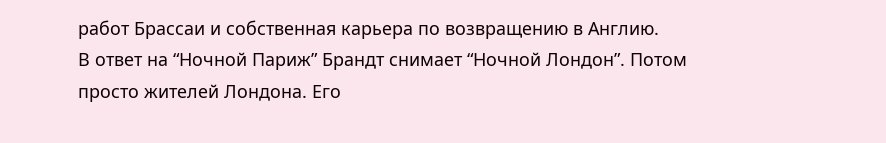работ Брассаи и собственная карьера по возвращению в Англию.
В ответ на “Ночной Париж” Брандт снимает “Ночной Лондон”. Потом просто жителей Лондона. Его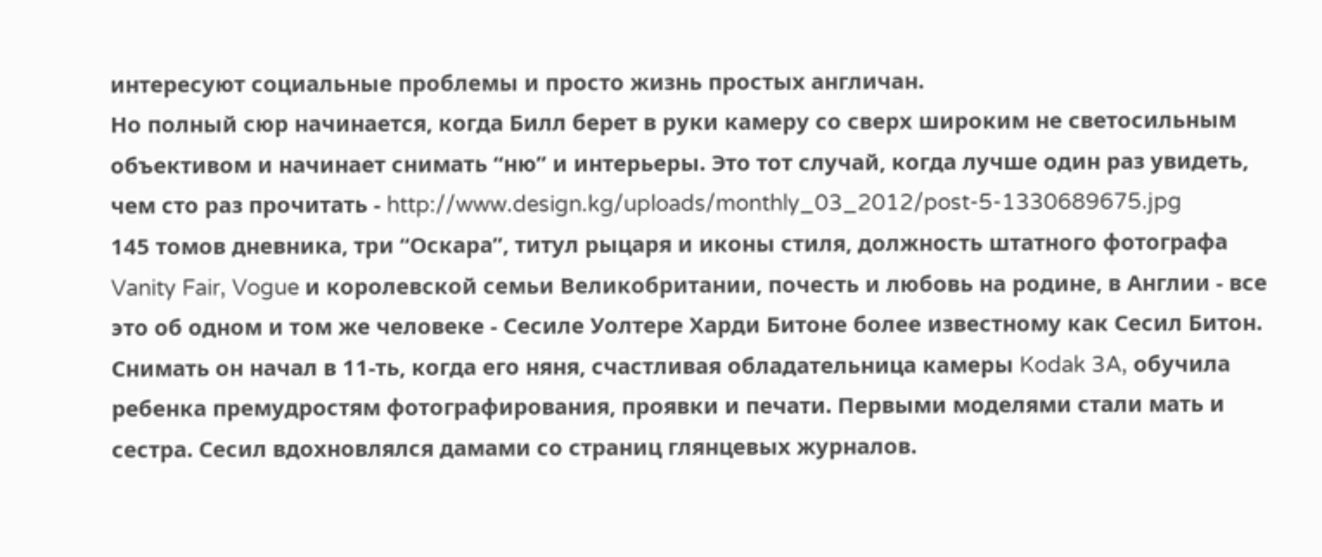интересуют социальные проблемы и просто жизнь простых англичан.
Но полный сюр начинается, когда Билл берет в руки камеру со сверх широким не светосильным объективом и начинает снимать “ню” и интерьеры. Это тот случай, когда лучше один раз увидеть, чем сто раз прочитать - http://www.design.kg/uploads/monthly_03_2012/post-5-1330689675.jpg
145 томов дневника, три “Оскара”, титул рыцаря и иконы стиля, должность штатного фотографа Vanity Fair, Vogue и королевской семьи Великобритании, почесть и любовь на родине, в Англии - все это об одном и том же человеке - Сесиле Уолтере Харди Битоне более известному как Сесил Битон.
Снимать он начал в 11-ть, когда его няня, счастливая обладательница камеры Kodak 3A, обучила ребенка премудростям фотографирования, проявки и печати. Первыми моделями стали мать и сестра. Сесил вдохновлялся дамами со страниц глянцевых журналов.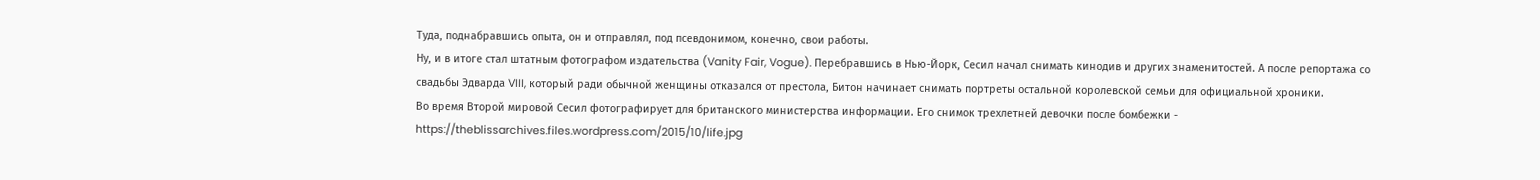Туда, поднабравшись опыта, он и отправлял, под псевдонимом, конечно, свои работы.
Ну, и в итоге стал штатным фотографом издательства (Vanity Fair, Vogue). Перебравшись в Нью-Йорк, Сесил начал снимать кинодив и других знаменитостей. А после репортажа со свадьбы Эдварда VIII, который ради обычной женщины отказался от престола, Битон начинает снимать портреты остальной королевской семьи для официальной хроники.
Во время Второй мировой Сесил фотографирует для британского министерства информации. Его снимок трехлетней девочки после бомбежки - https://theblissarchives.files.wordpress.com/2015/10/life.jpg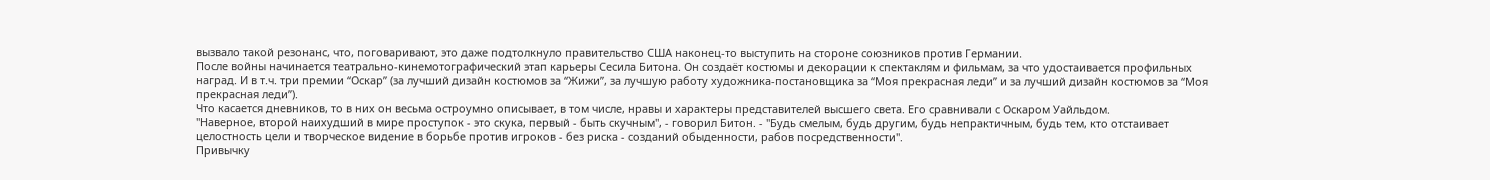вызвало такой резонанс, что, поговаривают, это даже подтолкнуло правительство США наконец-то выступить на стороне союзников против Германии.
После войны начинается театрально-кинемотографический этап карьеры Сесила Битона. Он создаёт костюмы и декорации к спектаклям и фильмам, за что удостаивается профильных наград. И в т.ч. три премии “Оскар” (за лучший дизайн костюмов за “Жижи”, за лучшую работу художника-постановщика за “Моя прекрасная леди” и за лучший дизайн костюмов за “Моя прекрасная леди”).
Что касается дневников, то в них он весьма остроумно описывает, в том числе, нравы и характеры представителей высшего света. Его сравнивали с Оскаром Уайльдом.
"Наверное, второй наихудший в мире проступок - это скука, первый - быть скучным", - говорил Битон. - "Будь смелым, будь другим, будь непрактичным, будь тем, кто отстаивает целостность цели и творческое видение в борьбе против игроков - без риска - созданий обыденности, рабов посредственности".
Привычку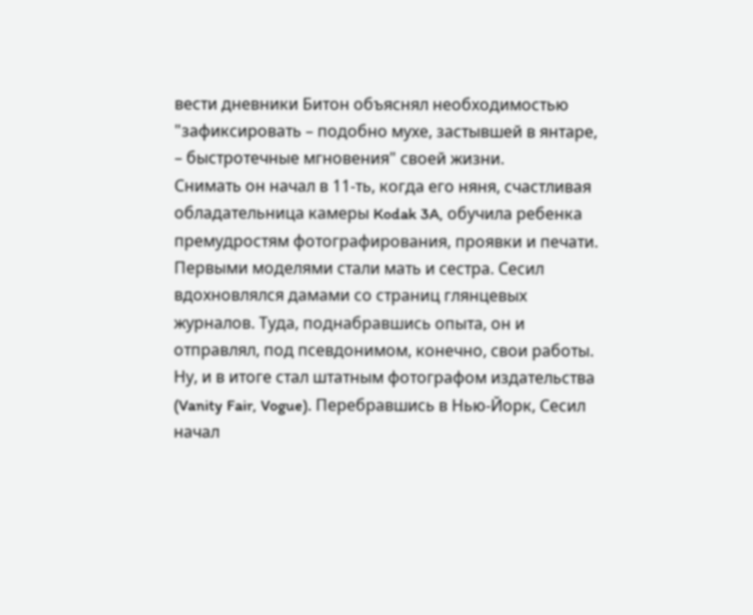вести дневники Битон объяснял необходимостью "зафиксировать – подобно мухе, застывшей в янтаре, – быстротечные мгновения" своей жизни.
Снимать он начал в 11-ть, когда его няня, счастливая обладательница камеры Kodak 3A, обучила ребенка премудростям фотографирования, проявки и печати. Первыми моделями стали мать и сестра. Сесил вдохновлялся дамами со страниц глянцевых журналов. Туда, поднабравшись опыта, он и отправлял, под псевдонимом, конечно, свои работы.
Ну, и в итоге стал штатным фотографом издательства (Vanity Fair, Vogue). Перебравшись в Нью-Йорк, Сесил начал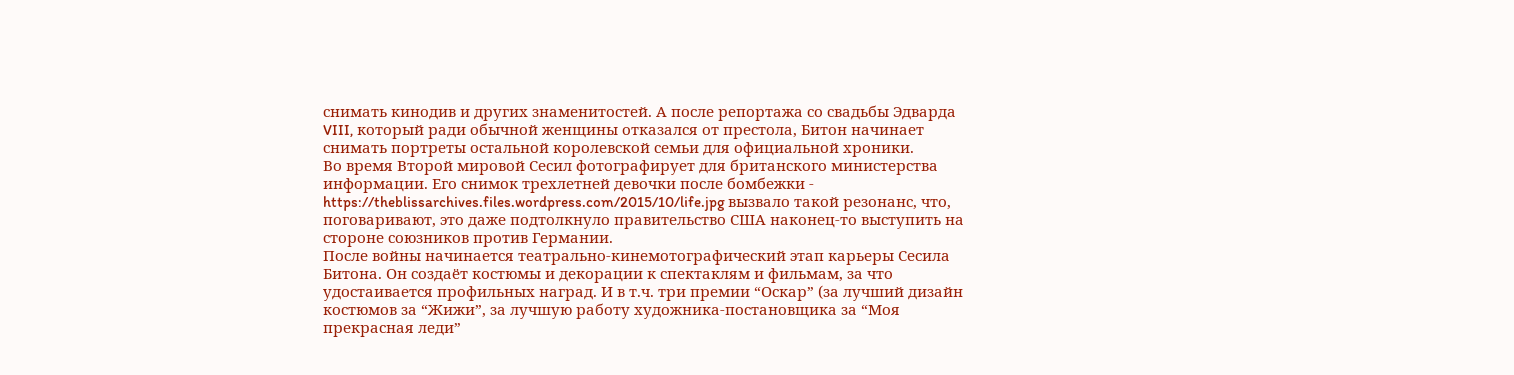снимать кинодив и других знаменитостей. А после репортажа со свадьбы Эдварда VIII, который ради обычной женщины отказался от престола, Битон начинает снимать портреты остальной королевской семьи для официальной хроники.
Во время Второй мировой Сесил фотографирует для британского министерства информации. Его снимок трехлетней девочки после бомбежки - https://theblissarchives.files.wordpress.com/2015/10/life.jpg вызвало такой резонанс, что, поговаривают, это даже подтолкнуло правительство США наконец-то выступить на стороне союзников против Германии.
После войны начинается театрально-кинемотографический этап карьеры Сесила Битона. Он создаёт костюмы и декорации к спектаклям и фильмам, за что удостаивается профильных наград. И в т.ч. три премии “Оскар” (за лучший дизайн костюмов за “Жижи”, за лучшую работу художника-постановщика за “Моя прекрасная леди”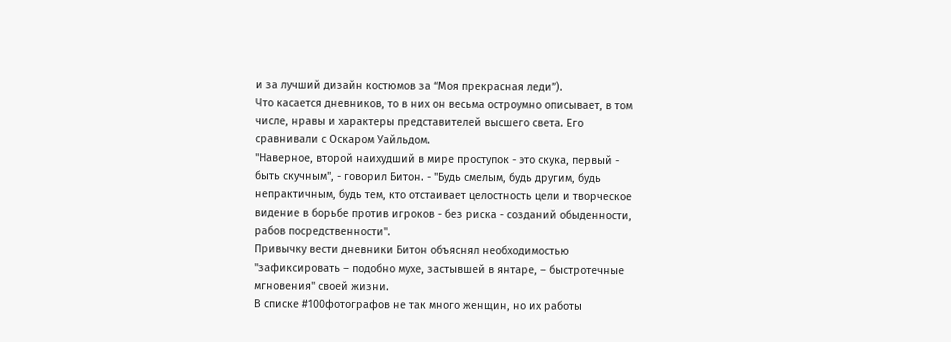и за лучший дизайн костюмов за “Моя прекрасная леди”).
Что касается дневников, то в них он весьма остроумно описывает, в том числе, нравы и характеры представителей высшего света. Его сравнивали с Оскаром Уайльдом.
"Наверное, второй наихудший в мире проступок - это скука, первый - быть скучным", - говорил Битон. - "Будь смелым, будь другим, будь непрактичным, будь тем, кто отстаивает целостность цели и творческое видение в борьбе против игроков - без риска - созданий обыденности, рабов посредственности".
Привычку вести дневники Битон объяснял необходимостью "зафиксировать – подобно мухе, застывшей в янтаре, – быстротечные мгновения" своей жизни.
В списке #100фотографов не так много женщин, но их работы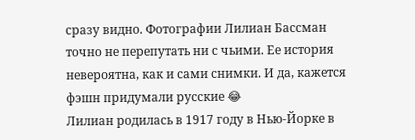сразу видно. Фотографии Лилиан Бассман точно не перепутать ни с чьими. Ее история невероятна, как и сами снимки. И да, кажется фэшн придумали русские 😂
Лилиан родилась в 1917 году в Нью-Йорке в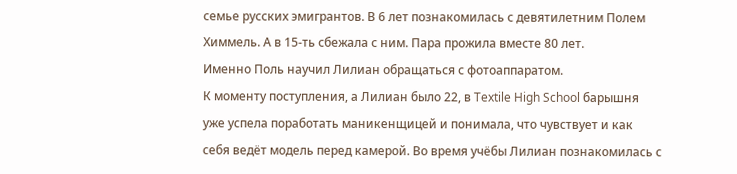семье русских эмигрантов. В 6 лет познакомилась с девятилетним Полем Химмель. А в 15-ть сбежала с ним. Пара прожила вместе 80 лет.
Именно Поль научил Лилиан обращаться с фотоаппаратом.
К моменту поступления, а Лилиан было 22, в Textile High School барышня уже успела поработать маникенщицей и понимала, что чувствует и как себя ведёт модель перед камерой. Во время учёбы Лилиан познакомилась с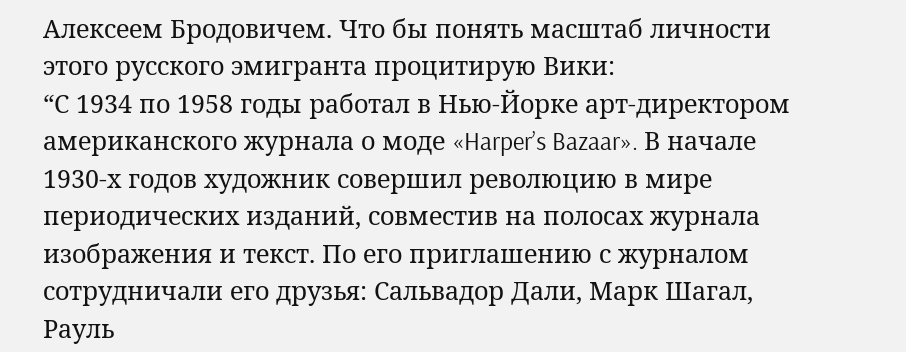Алексеем Бродовичем. Что бы понять масштаб личности этого русского эмигранта процитирую Вики:
“С 1934 по 1958 годы работал в Нью-Йорке арт-директором американского журнала о моде «Harper’s Bazaar». В начале 1930-х годов художник совершил революцию в мире периодических изданий, совместив на полосах журнала изображения и текст. По его приглашению с журналом сотрудничали его друзья: Сальвадор Дали, Марк Шагал, Рауль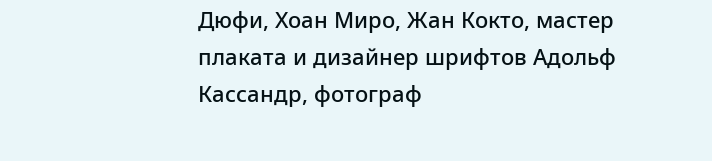Дюфи, Хоан Миро, Жан Кокто, мастер плаката и дизайнер шрифтов Адольф Кассандр, фотограф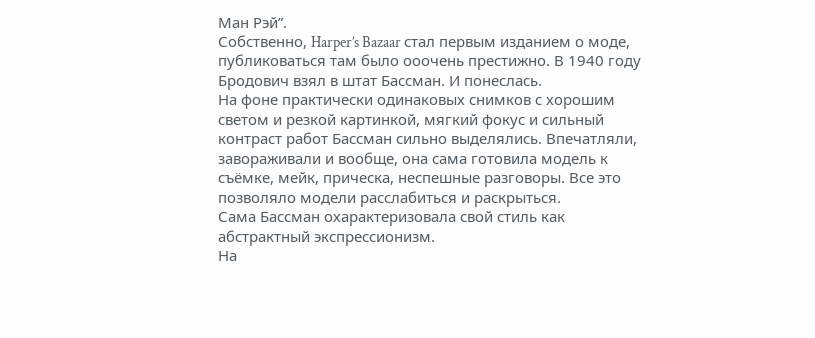Ман Рэй”.
Собственно, Harper’s Bazaar стал первым изданием о моде, публиковаться там было ооочень престижно. В 1940 году Бродович взял в штат Бассман. И понеслась.
На фоне практически одинаковых снимков с хорошим светом и резкой картинкой, мягкий фокус и сильный контраст работ Бассман сильно выделялись. Впечатляли, завораживали и вообще, она сама готовила модель к съёмке, мейк, прическа, неспешные разговоры. Все это позволяло модели расслабиться и раскрыться.
Сама Бассман охарактеризовала свой стиль как абстрактный экспрессионизм.
На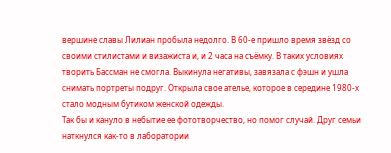вершине славы Лилиан пробыла недолго. В 60-е пришло время звёзд со своими стилистами и визажиста и, и 2 часа на съёмку. В таких условиях творить Бассман не смогла. Выкинула негативы, завязала с фэшн и ушла снимать портреты подруг. Открыла свое ателье, которое в середине 1980-х стало модным бутиком женской одежды.
Так бы и кануло в небытие ее фототворчество, но помог случай. Друг семьи наткнулся как-то в лаборатории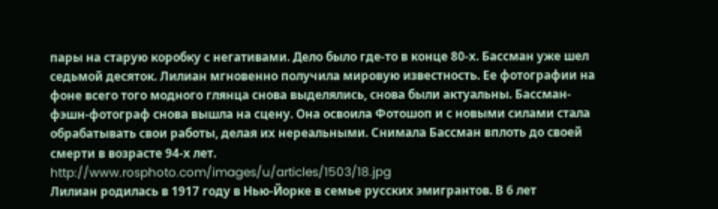пары на старую коробку с негативами. Дело было где-то в конце 80-х. Бассман уже шел седьмой десяток. Лилиан мгновенно получила мировую известность. Ее фотографии на фоне всего того модного глянца снова выделялись, снова были актуальны. Бассман-фэшн-фотограф снова вышла на сцену. Она освоила Фотошоп и с новыми силами стала обрабатывать свои работы, делая их нереальными. Снимала Бассман вплоть до своей смерти в возрасте 94-х лет.
http://www.rosphoto.com/images/u/articles/1503/18.jpg
Лилиан родилась в 1917 году в Нью-Йорке в семье русских эмигрантов. В 6 лет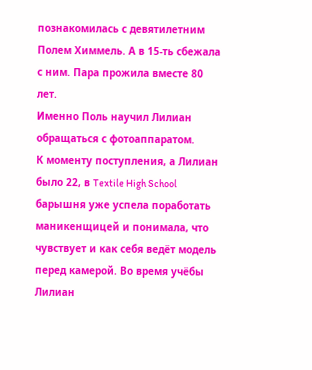познакомилась с девятилетним Полем Химмель. А в 15-ть сбежала с ним. Пара прожила вместе 80 лет.
Именно Поль научил Лилиан обращаться с фотоаппаратом.
К моменту поступления, а Лилиан было 22, в Textile High School барышня уже успела поработать маникенщицей и понимала, что чувствует и как себя ведёт модель перед камерой. Во время учёбы Лилиан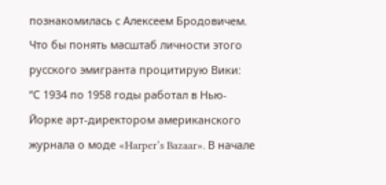познакомилась с Алексеем Бродовичем. Что бы понять масштаб личности этого русского эмигранта процитирую Вики:
“С 1934 по 1958 годы работал в Нью-Йорке арт-директором американского журнала о моде «Harper’s Bazaar». В начале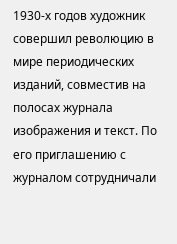1930-х годов художник совершил революцию в мире периодических изданий, совместив на полосах журнала изображения и текст. По его приглашению с журналом сотрудничали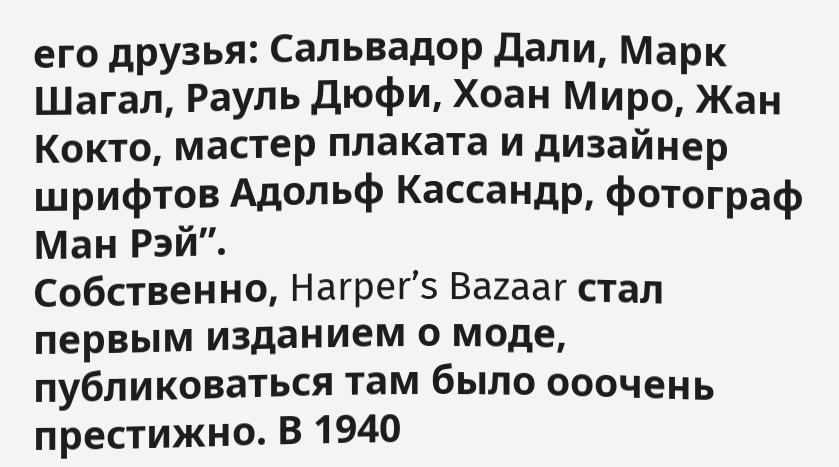его друзья: Сальвадор Дали, Марк Шагал, Рауль Дюфи, Хоан Миро, Жан Кокто, мастер плаката и дизайнер шрифтов Адольф Кассандр, фотограф Ман Рэй”.
Собственно, Harper’s Bazaar стал первым изданием о моде, публиковаться там было ооочень престижно. В 1940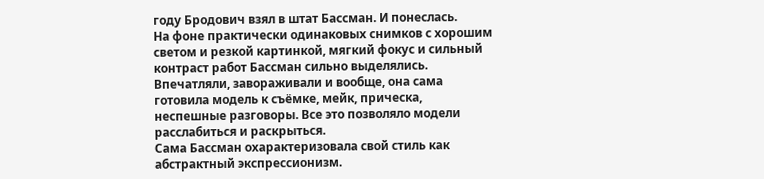году Бродович взял в штат Бассман. И понеслась.
На фоне практически одинаковых снимков с хорошим светом и резкой картинкой, мягкий фокус и сильный контраст работ Бассман сильно выделялись. Впечатляли, завораживали и вообще, она сама готовила модель к съёмке, мейк, прическа, неспешные разговоры. Все это позволяло модели расслабиться и раскрыться.
Сама Бассман охарактеризовала свой стиль как абстрактный экспрессионизм.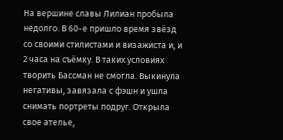На вершине славы Лилиан пробыла недолго. В 60-е пришло время звёзд со своими стилистами и визажиста и, и 2 часа на съёмку. В таких условиях творить Бассман не смогла. Выкинула негативы, завязала с фэшн и ушла снимать портреты подруг. Открыла свое ателье,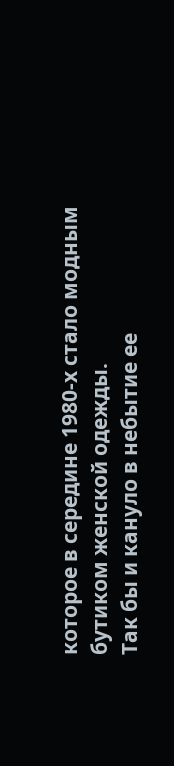которое в середине 1980-х стало модным бутиком женской одежды.
Так бы и кануло в небытие ее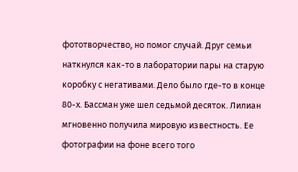фототворчество, но помог случай. Друг семьи наткнулся как-то в лаборатории пары на старую коробку с негативами. Дело было где-то в конце 80-х. Бассман уже шел седьмой десяток. Лилиан мгновенно получила мировую известность. Ее фотографии на фоне всего того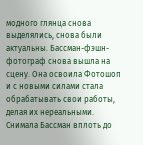модного глянца снова выделялись, снова были актуальны. Бассман-фэшн-фотограф снова вышла на сцену. Она освоила Фотошоп и с новыми силами стала обрабатывать свои работы, делая их нереальными. Снимала Бассман вплоть до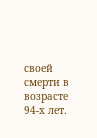своей смерти в возрасте 94-х лет.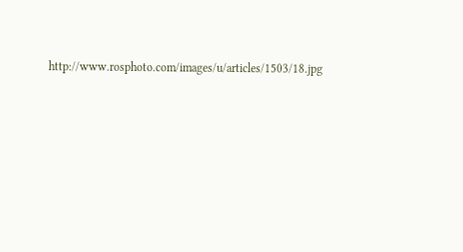http://www.rosphoto.com/images/u/articles/1503/18.jpg